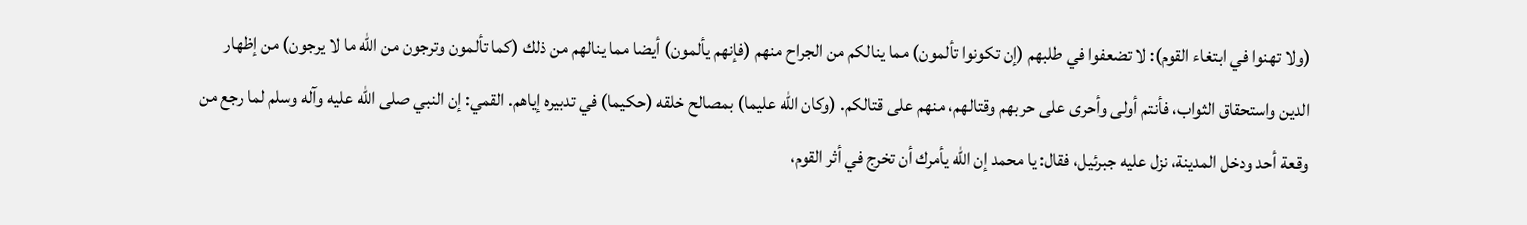(ولا تهنوا في ابتغاء القوم): لا تضعفوا في طلبهم (إن تكونوا تألمون) مما ينالكم من الجراح منهم (فإنهم يألمون) أيضا مما ينالهم من ذلك (كما تألمون وترجون من الله ما لا يرجون) من إظهار الدين واستحقاق الثواب، فأنتم أولى وأحرى على حربهم وقتالهم، منهم على قتالكم. (وكان الله عليما) بمصالح خلقه (حكيما) في تدبيره إياهم. القمي: إن النبي صلى الله عليه وآله وسلم لما رجع من وقعة أحد ودخل المدينة، نزل عليه جبرئيل، فقال: يا محمد إن الله يأمرك أن تخرج في أثر القوم،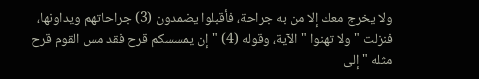ولا يخرج معك إلا من به جراحة، فأقبلوا يضمدون (3) جراحاتهم ويداونها، فنزلت " ولا تهنوا " الآية، وقوله (4) " إن يمسسكم قرح فقد مس القوم قرح مثله " إلى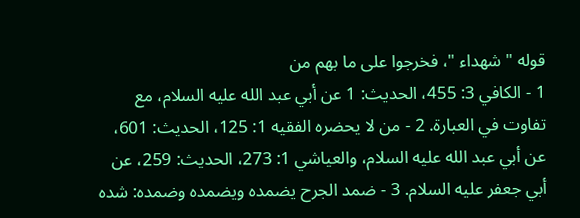قوله " شهداء "، فخرجوا على ما بهم من
1 - الكافي 3: 455، الحديث: 1 عن أبي عبد الله عليه السلام، مع تفاوت في العبارة. 2 - من لا يحضره الفقيه 1: 125، الحديث: 601، عن أبي عبد الله عليه السلام، والعياشي 1: 273، الحديث: 259، عن أبي جعفر عليه السلام. 3 - ضمد الجرح يضمده ويضمده وضمده: شده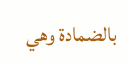بالضمادة وهي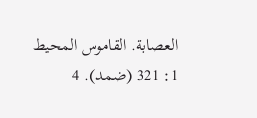العصابة. القاموس المحيط 1: 321 (ضمد). 4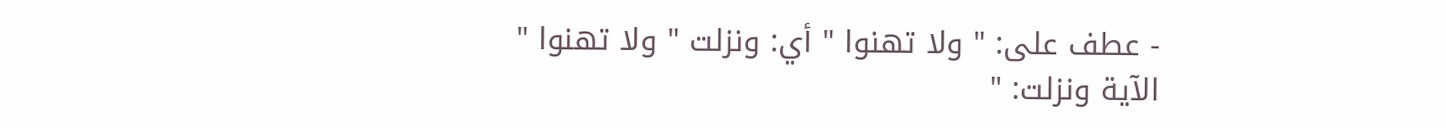- عطف على: " ولا تهنوا " أي: ونزلت " ولا تهنوا " الآية ونزلت: "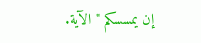إن يمسسكم " الآية.